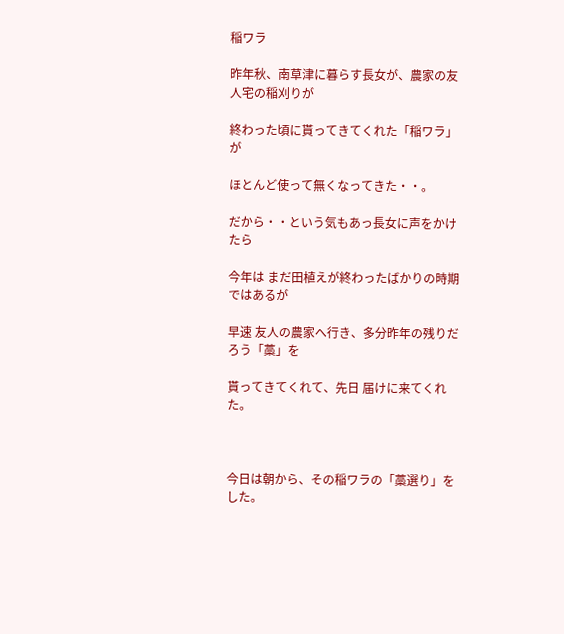稲ワラ

昨年秋、南草津に暮らす長女が、農家の友人宅の稲刈りが

終わった頃に貰ってきてくれた「稲ワラ」が

ほとんど使って無くなってきた・・。

だから・・という気もあっ長女に声をかけたら

今年は まだ田植えが終わったばかりの時期ではあるが

早速 友人の農家へ行き、多分昨年の残りだろう「藁」を

貰ってきてくれて、先日 届けに来てくれた。



今日は朝から、その稲ワラの「藁選り」をした。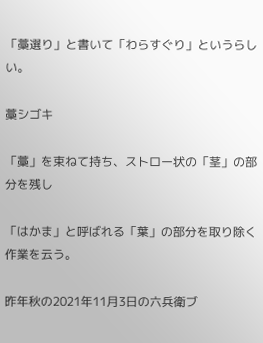「藁選り」と書いて「わらすぐり」というらしい。

藁シゴキ

「藁」を束ねて持ち、ストロー状の「茎」の部分を残し

「はかま」と呼ばれる「葉」の部分を取り除く作業を云う。

昨年秋の2021年11月3日の六兵衛ブ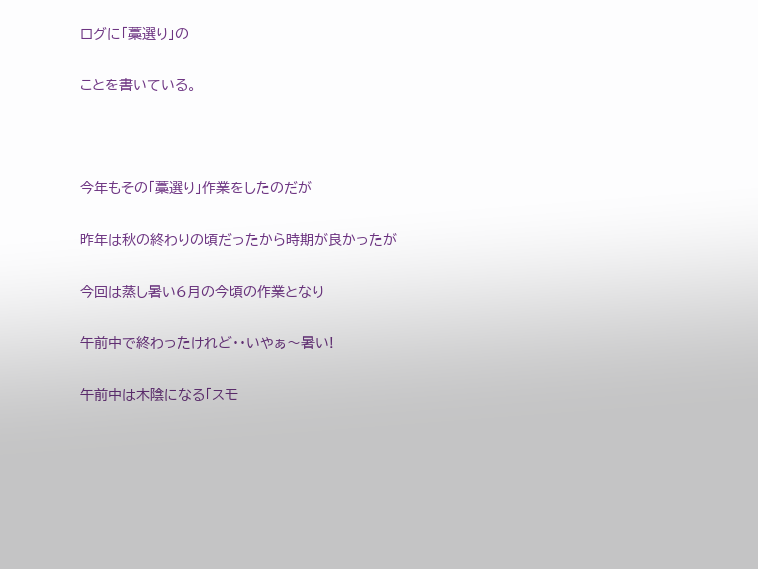ログに「藁選り」の

ことを書いている。



今年もその「藁選り」作業をしたのだが

昨年は秋の終わりの頃だったから時期が良かったが

今回は蒸し暑い6月の今頃の作業となり

午前中で終わったけれど・・いやぁ〜暑い!

午前中は木陰になる「スモ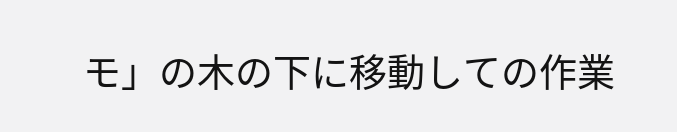モ」の木の下に移動しての作業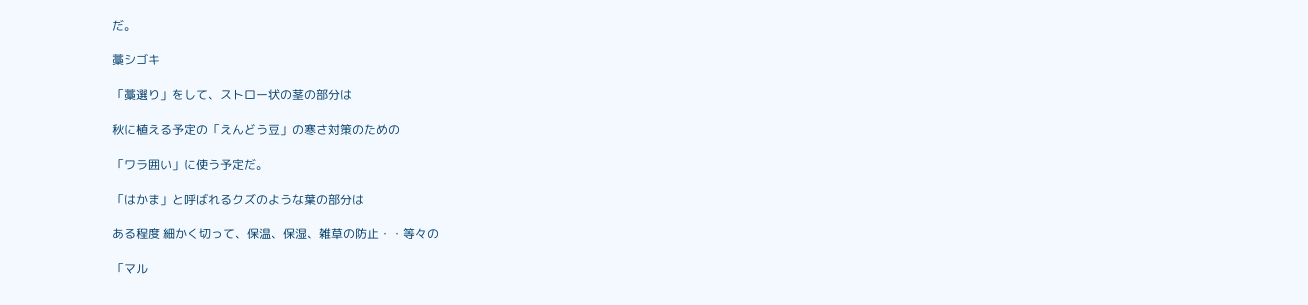だ。

藁シゴキ

「藁選り」をして、ストロー状の茎の部分は

秋に植える予定の「えんどう豆」の寒さ対策のための

「ワラ囲い」に使う予定だ。

「はかま」と呼ばれるクズのような葉の部分は

ある程度 細かく切って、保温、保湿、雑草の防止・・等々の

「マル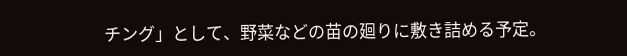チング」として、野菜などの苗の廻りに敷き詰める予定。